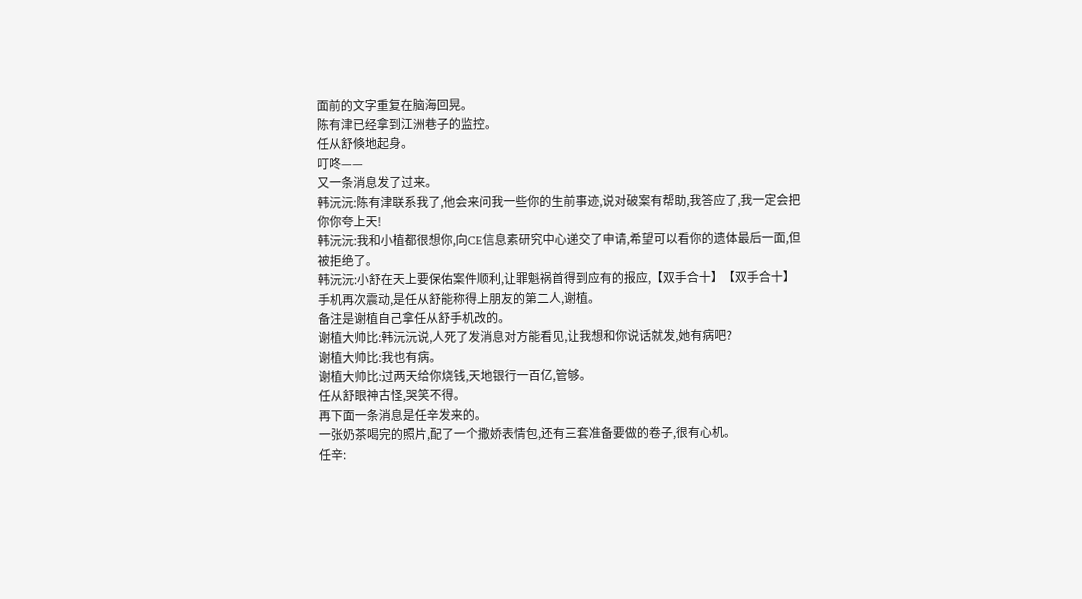面前的文字重复在脑海回晃。
陈有津已经拿到江洲巷子的监控。
任从舒倏地起身。
叮咚——
又一条消息发了过来。
韩沅沅:陈有津联系我了,他会来问我一些你的生前事迹,说对破案有帮助,我答应了,我一定会把你你夸上天!
韩沅沅:我和小植都很想你,向CE信息素研究中心递交了申请,希望可以看你的遗体最后一面,但被拒绝了。
韩沅沅:小舒在天上要保佑案件顺利,让罪魁祸首得到应有的报应,【双手合十】【双手合十】
手机再次震动,是任从舒能称得上朋友的第二人,谢植。
备注是谢植自己拿任从舒手机改的。
谢植大帅比:韩沅沅说,人死了发消息对方能看见,让我想和你说话就发,她有病吧?
谢植大帅比:我也有病。
谢植大帅比:过两天给你烧钱,天地银行一百亿,管够。
任从舒眼神古怪,哭笑不得。
再下面一条消息是任辛发来的。
一张奶茶喝完的照片,配了一个撒娇表情包,还有三套准备要做的卷子,很有心机。
任辛: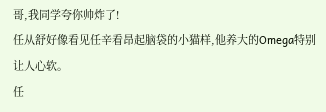哥,我同学夸你帅炸了!
任从舒好像看见任辛看昂起脑袋的小猫样,他养大的Omega特别让人心软。
任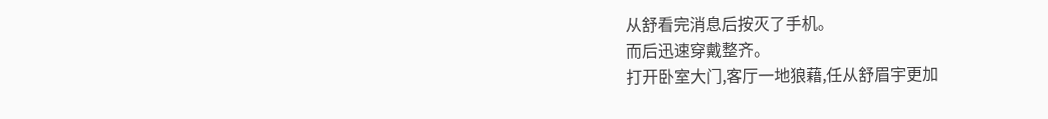从舒看完消息后按灭了手机。
而后迅速穿戴整齐。
打开卧室大门,客厅一地狼藉,任从舒眉宇更加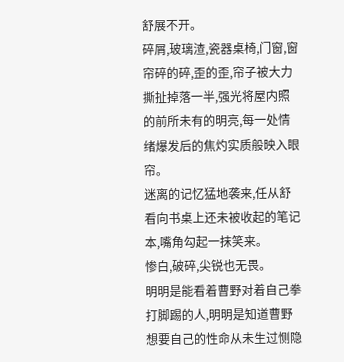舒展不开。
碎屑,玻璃渣,瓷器桌椅,门窗,窗帘碎的碎,歪的歪,帘子被大力撕扯掉落一半,强光将屋内照的前所未有的明亮,每一处情绪爆发后的焦灼实质般映入眼帘。
迷离的记忆猛地袭来,任从舒看向书桌上还未被收起的笔记本,嘴角勾起一抹笑来。
惨白,破碎,尖锐也无畏。
明明是能看着曹野对着自己拳打脚踢的人,明明是知道曹野想要自己的性命从未生过恻隐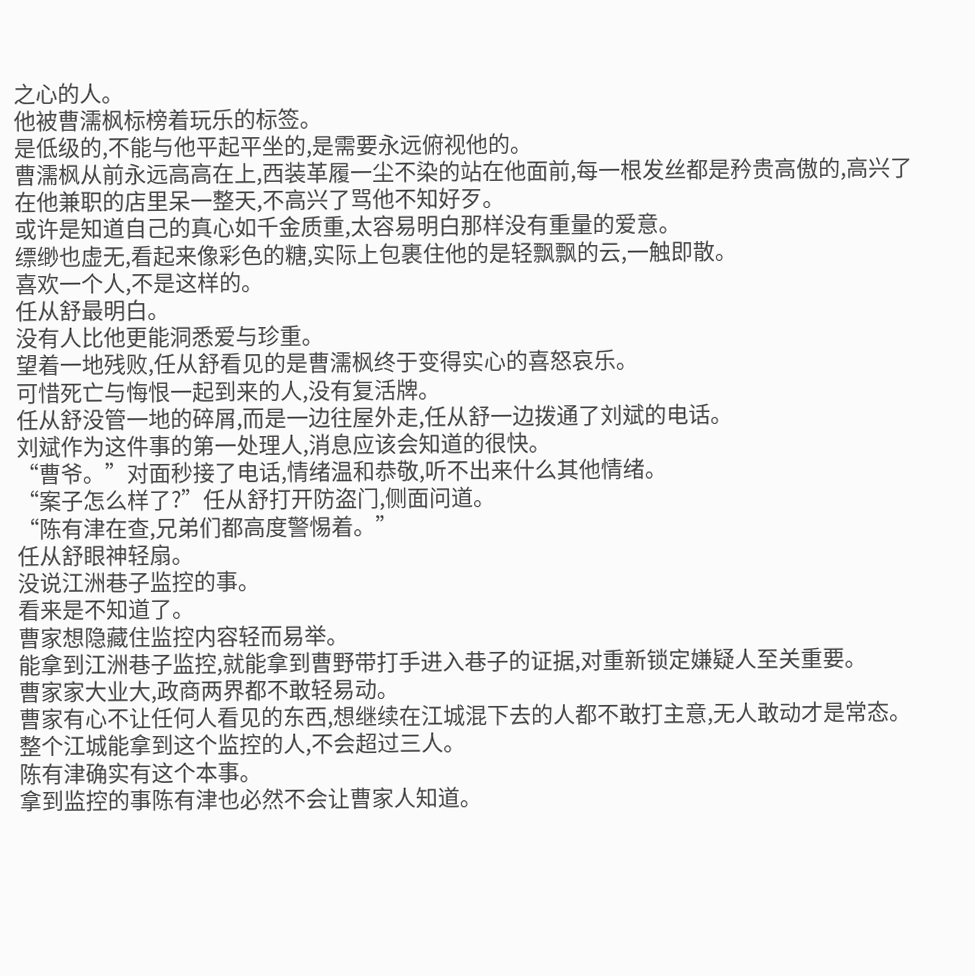之心的人。
他被曹濡枫标榜着玩乐的标签。
是低级的,不能与他平起平坐的,是需要永远俯视他的。
曹濡枫从前永远高高在上,西装革履一尘不染的站在他面前,每一根发丝都是矜贵高傲的,高兴了在他兼职的店里呆一整天,不高兴了骂他不知好歹。
或许是知道自己的真心如千金质重,太容易明白那样没有重量的爱意。
缥缈也虚无,看起来像彩色的糖,实际上包裹住他的是轻飘飘的云,一触即散。
喜欢一个人,不是这样的。
任从舒最明白。
没有人比他更能洞悉爱与珍重。
望着一地残败,任从舒看见的是曹濡枫终于变得实心的喜怒哀乐。
可惜死亡与悔恨一起到来的人,没有复活牌。
任从舒没管一地的碎屑,而是一边往屋外走,任从舒一边拨通了刘斌的电话。
刘斌作为这件事的第一处理人,消息应该会知道的很快。
“曹爷。”对面秒接了电话,情绪温和恭敬,听不出来什么其他情绪。
“案子怎么样了?”任从舒打开防盗门,侧面问道。
“陈有津在查,兄弟们都高度警惕着。”
任从舒眼神轻扇。
没说江洲巷子监控的事。
看来是不知道了。
曹家想隐藏住监控内容轻而易举。
能拿到江洲巷子监控,就能拿到曹野带打手进入巷子的证据,对重新锁定嫌疑人至关重要。
曹家家大业大,政商两界都不敢轻易动。
曹家有心不让任何人看见的东西,想继续在江城混下去的人都不敢打主意,无人敢动才是常态。
整个江城能拿到这个监控的人,不会超过三人。
陈有津确实有这个本事。
拿到监控的事陈有津也必然不会让曹家人知道。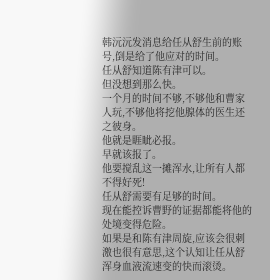韩沅沅发消息给任从舒生前的账号,倒是给了他应对的时间。
任从舒知道陈有津可以。
但没想到那么快。
一个月的时间不够,不够他和曹家人玩,不够他将挖他腺体的医生还之彼身。
他就是睚眦必报。
早就该报了。
他要搅乱这一摊浑水,让所有人都不得好死!
任从舒需要有足够的时间。
现在能控诉曹野的证据都能将他的处境变得危险。
如果是和陈有津周旋,应该会很刺激也很有意思,这个认知让任从舒浑身血液流速变的快而滚烫。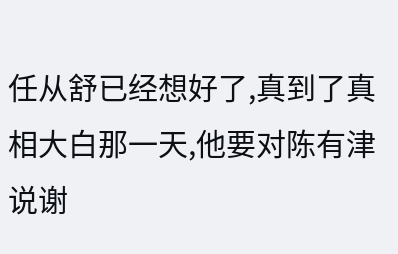任从舒已经想好了,真到了真相大白那一天,他要对陈有津说谢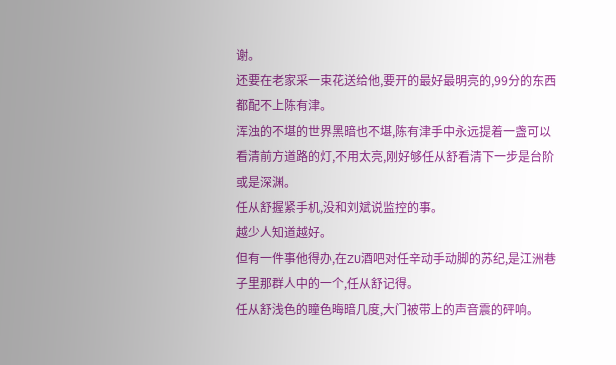谢。
还要在老家采一束花送给他,要开的最好最明亮的,99分的东西都配不上陈有津。
浑浊的不堪的世界黑暗也不堪,陈有津手中永远提着一盏可以看清前方道路的灯,不用太亮,刚好够任从舒看清下一步是台阶或是深渊。
任从舒握紧手机,没和刘斌说监控的事。
越少人知道越好。
但有一件事他得办,在ZU酒吧对任辛动手动脚的苏纪,是江洲巷子里那群人中的一个,任从舒记得。
任从舒浅色的瞳色晦暗几度,大门被带上的声音震的砰响。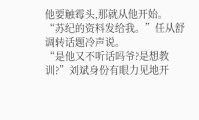他要触霉头,那就从他开始。
“苏纪的资料发给我。”任从舒调转话题冷声说。
“是他又不听话吗爷?是想教训?”刘斌身份有眼力见地开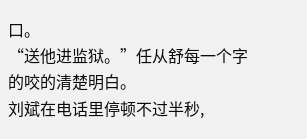口。
“送他进监狱。”任从舒每一个字的咬的清楚明白。
刘斌在电话里停顿不过半秒,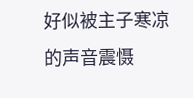好似被主子寒凉的声音震慑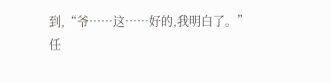到,“爷……这……好的,我明白了。”
任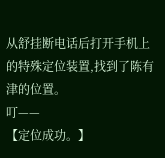从舒挂断电话后打开手机上的特殊定位装置,找到了陈有津的位置。
叮——
【定位成功。】